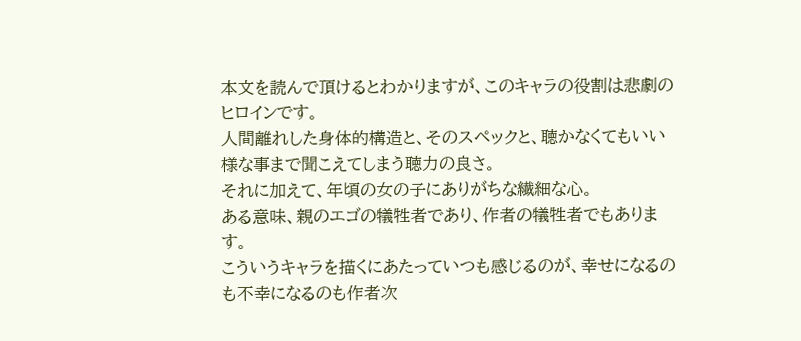本文を読んで頂けるとわかりますが、このキャラの役割は悲劇のヒロインです。
人間離れした身体的構造と、そのスペックと、聴かなくてもいい様な事まで聞こえてしまう聴力の良さ。
それに加えて、年頃の女の子にありがちな繊細な心。
ある意味、親のエゴの犠牲者であり、作者の犠牲者でもあります。
こういうキャラを描くにあたっていつも感じるのが、幸せになるのも不幸になるのも作者次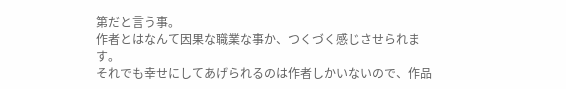第だと言う事。
作者とはなんて因果な職業な事か、つくづく感じさせられます。
それでも幸せにしてあげられるのは作者しかいないので、作品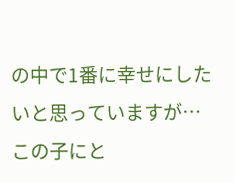の中で1番に幸せにしたいと思っていますが…
この子にと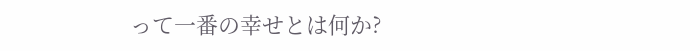って一番の幸せとは何か?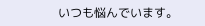いつも悩んでいます。